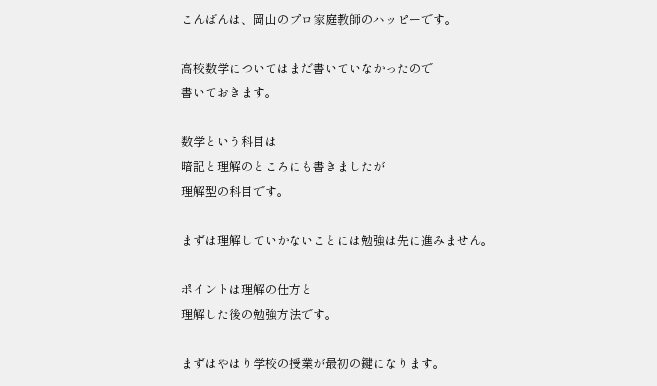こんばんは、岡山のプロ家庭教師のハッピーです。

高校数学についてはまだ書いていなかったので
書いておきます。

数学という科目は
暗記と理解のところにも書きましたが
理解型の科目です。

まずは理解していかないことには勉強は先に進みません。

ポイントは理解の仕方と
理解した後の勉強方法です。

まずはやはり学校の授業が最初の鍵になります。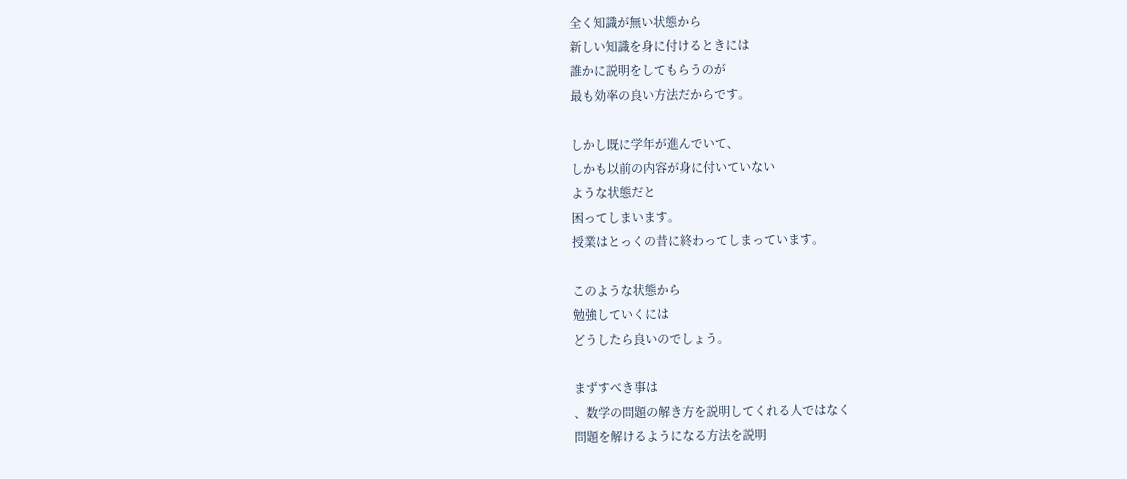全く知識が無い状態から
新しい知識を身に付けるときには
誰かに説明をしてもらうのが
最も効率の良い方法だからです。

しかし既に学年が進んでいて、
しかも以前の内容が身に付いていない
ような状態だと
困ってしまいます。
授業はとっくの昔に終わってしまっています。

このような状態から
勉強していくには
どうしたら良いのでしょう。

まずすべき事は
、数学の問題の解き方を説明してくれる人ではなく
問題を解けるようになる方法を説明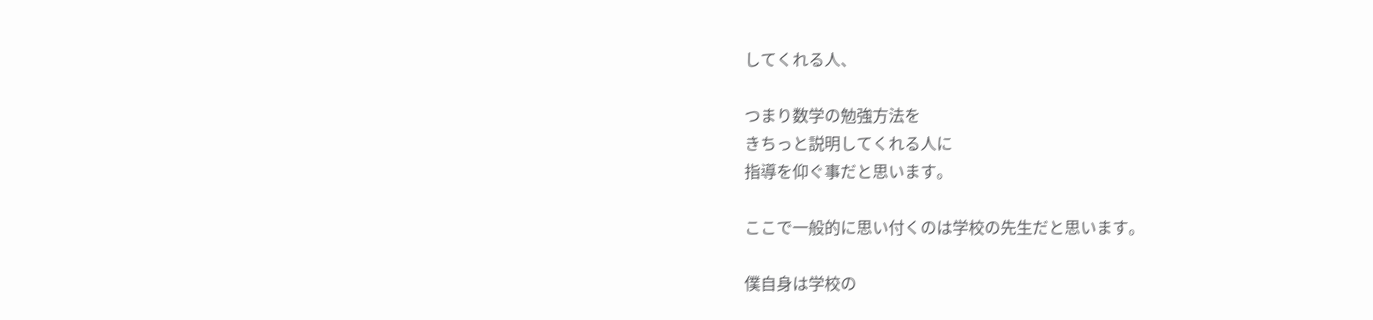してくれる人、

つまり数学の勉強方法を
きちっと説明してくれる人に
指導を仰ぐ事だと思います。

ここで一般的に思い付くのは学校の先生だと思います。

僕自身は学校の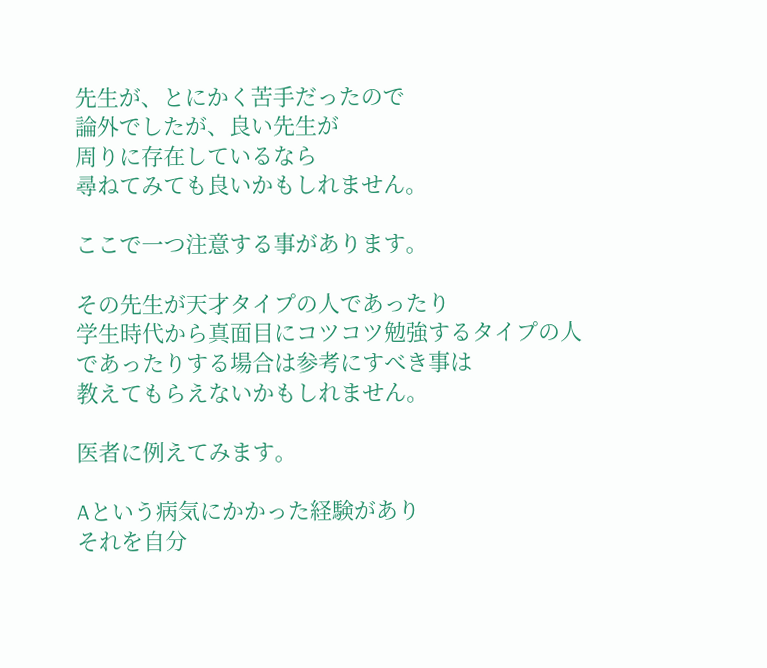先生が、とにかく苦手だったので
論外でしたが、良い先生が
周りに存在しているなら
尋ねてみても良いかもしれません。

ここで一つ注意する事があります。

その先生が天才タイプの人であったり
学生時代から真面目にコツコツ勉強するタイプの人
であったりする場合は参考にすべき事は
教えてもらえないかもしれません。

医者に例えてみます。

Aという病気にかかった経験があり
それを自分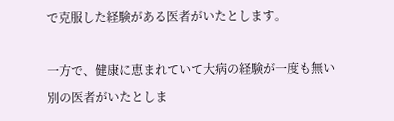で克服した経験がある医者がいたとします。

一方で、健康に恵まれていて大病の経験が一度も無い
別の医者がいたとしま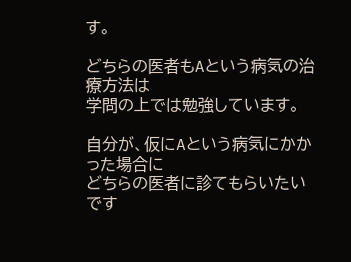す。

どちらの医者もAという病気の治療方法は
学問の上では勉強しています。

自分が、仮にAという病気にかかった場合に
どちらの医者に診てもらいたいです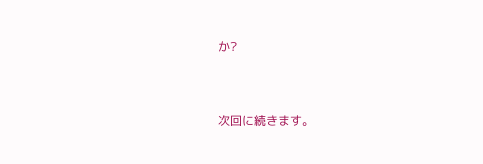か?


次回に続きます。